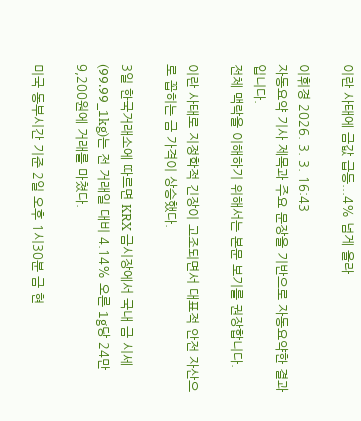이란 사태에 금값 급등...4% 넘게 올라

이휘경 2026. 3. 3. 16:43
자동요약 기사 제목과 주요 문장을 기반으로 자동요약한 결과입니다.
전체 맥락을 이해하기 위해서는 본문 보기를 권장합니다.

이란 사태로 지정학적 긴장이 고조되면서 대표적 안전 자산으로 꼽히는 금 가격이 상승했다.

3일 한국거래소에 따르면 KRX 금시장에서 국내 금 시세(99.99_1kg)는 전 거래일 대비 4.14% 오른 1g당 24만9,200원에 거래를 마쳤다.

미국 동부시간 기준 2일 오후 1시30분 금 현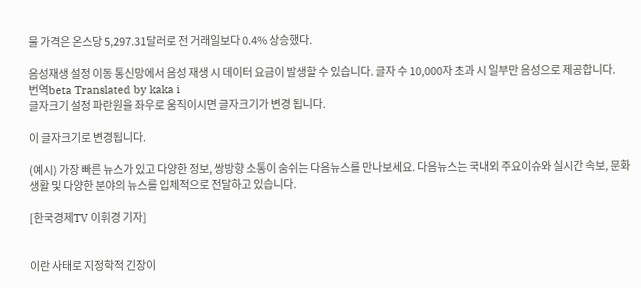물 가격은 온스당 5,297.31달러로 전 거래일보다 0.4% 상승했다.

음성재생 설정 이동 통신망에서 음성 재생 시 데이터 요금이 발생할 수 있습니다. 글자 수 10,000자 초과 시 일부만 음성으로 제공합니다.
번역beta Translated by kaka i
글자크기 설정 파란원을 좌우로 움직이시면 글자크기가 변경 됩니다.

이 글자크기로 변경됩니다.

(예시) 가장 빠른 뉴스가 있고 다양한 정보, 쌍방향 소통이 숨쉬는 다음뉴스를 만나보세요. 다음뉴스는 국내외 주요이슈와 실시간 속보, 문화생활 및 다양한 분야의 뉴스를 입체적으로 전달하고 있습니다.

[한국경제TV 이휘경 기자]


이란 사태로 지정학적 긴장이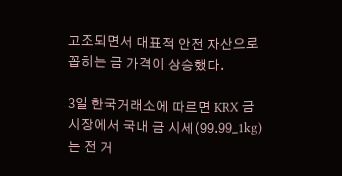고조되면서 대표적 안전 자산으로 꼽히는 금 가격이 상승했다.

3일 한국거래소에 따르면 KRX 금시장에서 국내 금 시세(99.99_1kg)는 전 거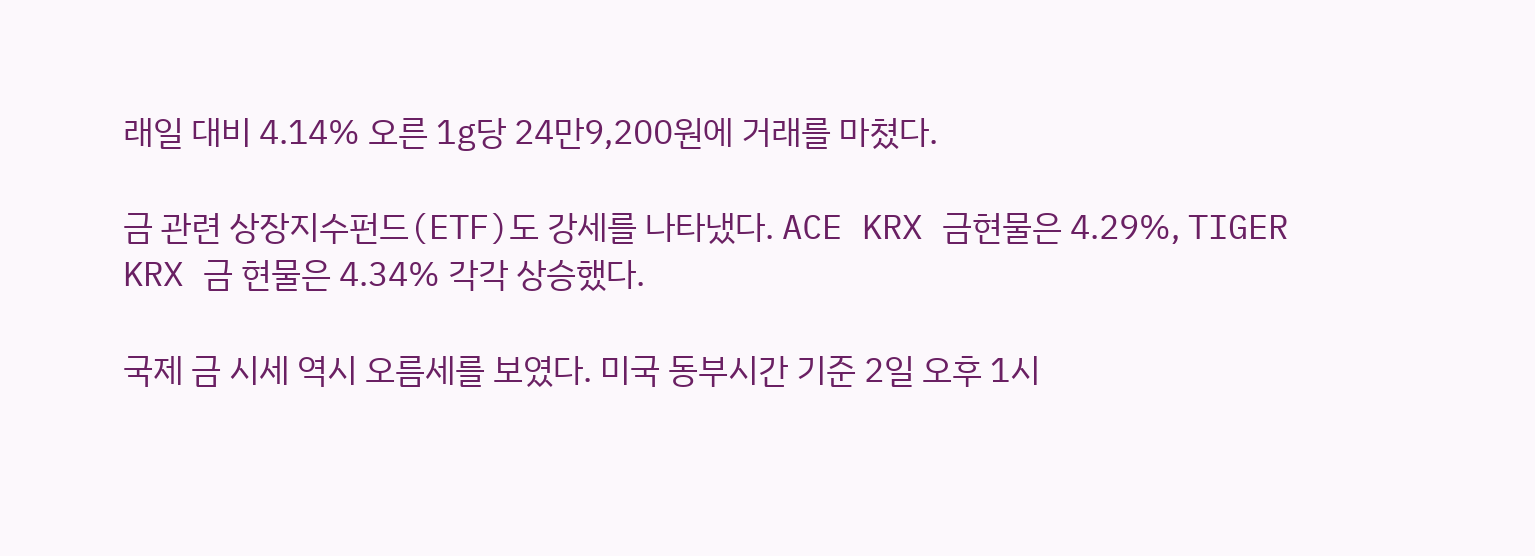래일 대비 4.14% 오른 1g당 24만9,200원에 거래를 마쳤다.

금 관련 상장지수펀드(ETF)도 강세를 나타냈다. ACE KRX 금현물은 4.29%, TIGER KRX 금 현물은 4.34% 각각 상승했다.

국제 금 시세 역시 오름세를 보였다. 미국 동부시간 기준 2일 오후 1시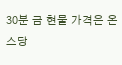30분 금 현물 가격은 온스당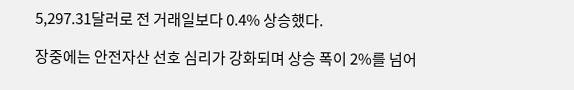5,297.31달러로 전 거래일보다 0.4% 상승했다.

장중에는 안전자산 선호 심리가 강화되며 상승 폭이 2%를 넘어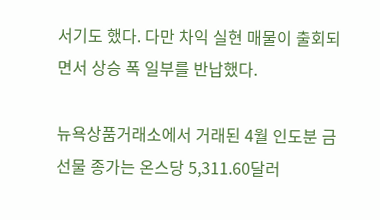서기도 했다. 다만 차익 실현 매물이 출회되면서 상승 폭 일부를 반납했다.

뉴욕상품거래소에서 거래된 4월 인도분 금 선물 종가는 온스당 5,311.60달러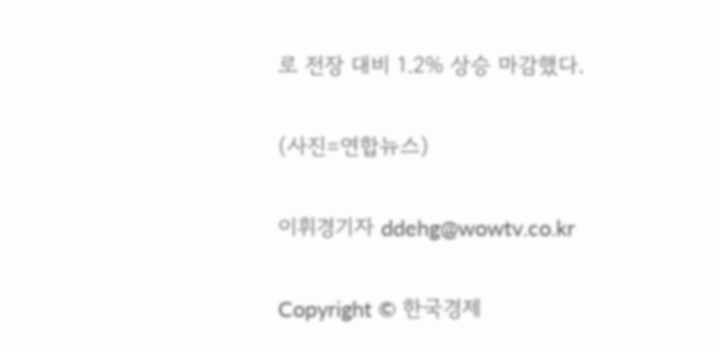로 전장 대비 1.2% 상승 마감했다.

(사진=연합뉴스)

이휘경기자 ddehg@wowtv.co.kr

Copyright © 한국경제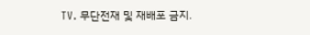TV. 무단전재 및 재배포 금지.